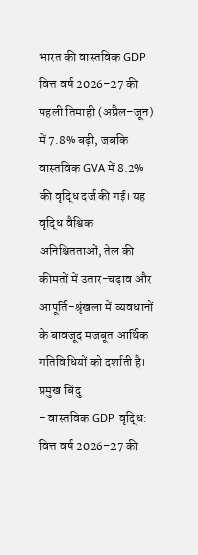भारत की वास्तविक GDP वित्त वर्ष 2026–27 की पहली तिमाही (अप्रैल–जून) में 7.8% बढ़ी, जबकि वास्तविक GVA में 8.2% की वृद्धि दर्ज की गई। यह वृद्धि वैश्विक अनिश्चितताओं, तेल की कीमतों में उतार-चढ़ाव और आपूर्ति-श्रृंखला में व्यवधानों के बावजूद मजबूत आर्थिक गतिविधियों को दर्शाती है।
प्रमुख बिंदु
- वास्तविक GDP वृद्धि: वित्त वर्ष 2026–27 की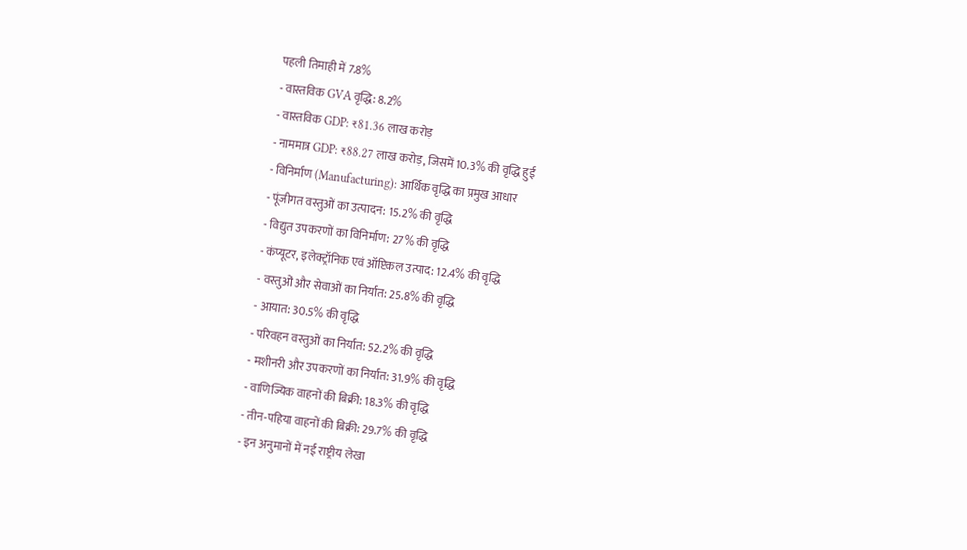पहली तिमाही में 7.8%
- वास्तविक GVA वृद्धि: 8.2%
- वास्तविक GDP: ₹81.36 लाख करोड़
- नाममात्र GDP: ₹88.27 लाख करोड़, जिसमें 10.3% की वृद्धि हुई
- विनिर्माण (Manufacturing): आर्थिक वृद्धि का प्रमुख आधार
- पूंजीगत वस्तुओं का उत्पादन: 15.2% की वृद्धि
- विद्युत उपकरणों का विनिर्माण: 27% की वृद्धि
- कंप्यूटर, इलेक्ट्रॉनिक एवं ऑप्टिकल उत्पाद: 12.4% की वृद्धि
- वस्तुओं और सेवाओं का निर्यात: 25.8% की वृद्धि
- आयात: 30.5% की वृद्धि
- परिवहन वस्तुओं का निर्यात: 52.2% की वृद्धि
- मशीनरी और उपकरणों का निर्यात: 31.9% की वृद्धि
- वाणिज्यिक वाहनों की बिक्री: 18.3% की वृद्धि
- तीन-पहिया वाहनों की बिक्री: 29.7% की वृद्धि
- इन अनुमानों में नई राष्ट्रीय लेखा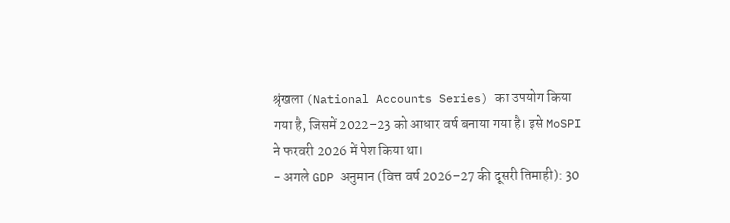श्रृंखला (National Accounts Series) का उपयोग किया गया है, जिसमें 2022–23 को आधार वर्ष बनाया गया है। इसे MoSPI ने फरवरी 2026 में पेश किया था।
- अगले GDP अनुमान (वित्त वर्ष 2026–27 की दूसरी तिमाही): 30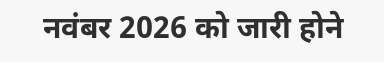नवंबर 2026 को जारी होने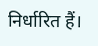निर्धारित हैं।